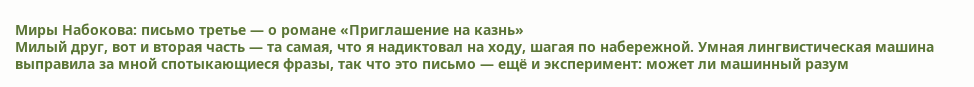Миры Набокова: письмо третье — о романе «Приглашение на казнь»
Милый друг, вот и вторая часть — та самая, что я надиктовал на ходу, шагая по набережной. Умная лингвистическая машина выправила за мной спотыкающиеся фразы, так что это письмо — ещё и эксперимент: может ли машинный разум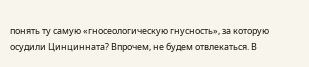понять ту самую «гносеологическую гнусность», за которую осудили Цинцинната? Впрочем, не будем отвлекаться. В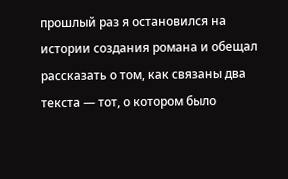прошлый раз я остановился на истории создания романа и обещал рассказать о том, как связаны два текста — тот, о котором было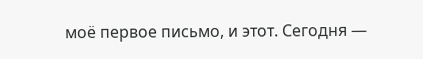моё первое письмо, и этот. Сегодня —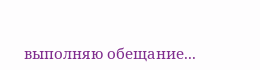выполняю обещание...